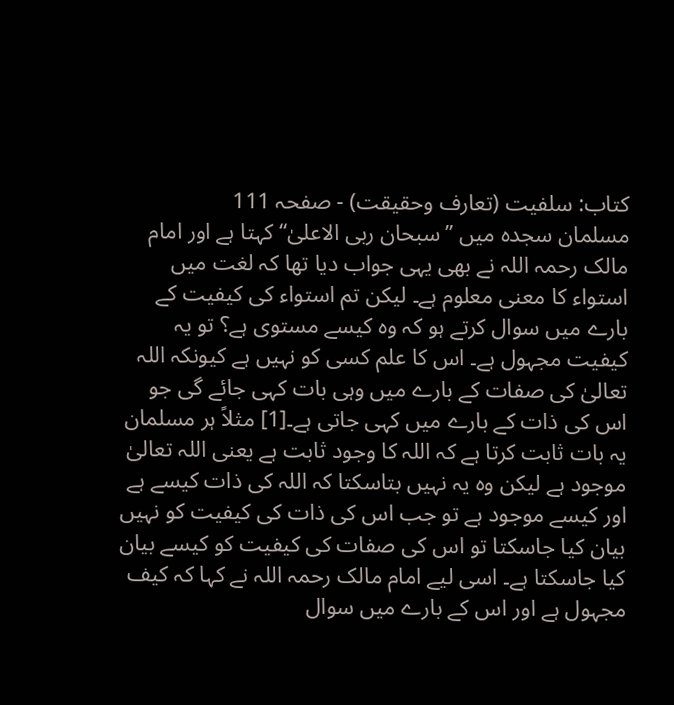کتاب: سلفیت (تعارف وحقیقت) - صفحہ 111
مسلمان سجدہ میں ’’سبحان ربی الاعلیٰ‘‘ کہتا ہے اور امام مالک رحمہ اللہ نے بھی یہی جواب دیا تھا کہ لغت میں استواء کا معنی معلوم ہے۔ لیکن تم استواء کی کیفیت کے بارے میں سوال کرتے ہو کہ وہ کیسے مستوی ہے؟ تو یہ کیفیت مجہول ہے۔ اس کا علم کسی کو نہیں ہے کیونکہ اللہ تعالیٰ کی صفات کے بارے میں وہی بات کہی جائے گی جو اس کی ذات کے بارے میں کہی جاتی ہے۔[1] مثلاً ہر مسلمان یہ بات ثابت کرتا ہے کہ اللہ کا وجود ثابت ہے یعنی اللہ تعالیٰ موجود ہے لیکن وہ یہ نہیں بتاسکتا کہ اللہ کی ذات کیسے ہے اور کیسے موجود ہے تو جب اس کی ذات کی کیفیت کو نہیں بیان کیا جاسکتا تو اس کی صفات کی کیفیت کو کیسے بیان کیا جاسکتا ہے۔ اسی لیے امام مالک رحمہ اللہ نے کہا کہ کیف مجہول ہے اور اس کے بارے میں سوال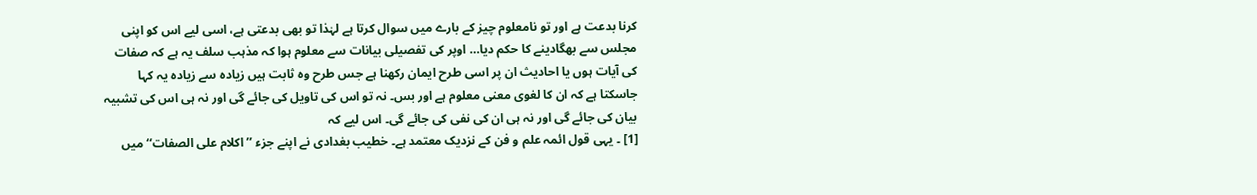کرنا بدعت ہے اور تو نامعلوم چیز کے بارے میں سوال کرتا ہے لہٰذا تو بھی بدعتی ہے، اسی لیے اس کو اپنی مجلس سے بھگادینے کا حکم دیا… اوپر کی تفصیلی بیانات سے معلوم ہوا کہ مذہب سلف یہ ہے کہ صفات کی آیات ہوں یا احادیث ان پر اسی طرح ایمان رکھنا ہے جس طرح وہ ثابت ہیں زیادہ سے زیادہ یہ کہا جاسکتا ہے کہ ان کا لغوی معنی معلوم ہے اور بس۔ نہ تو اس کی تاویل کی جائے گی اور نہ ہی اس کی تشبیہ بیان کی جائے گی اور نہ ہی ان کی نفی کی جائے گی۔ اس لیے کہ
[1] ۔ یہی قول ائمہ علم و فن کے نزدیک معتمد ہے۔ خطیب بغدادی نے اپنے جزء ’’اکلام علی الصفات‘‘ میں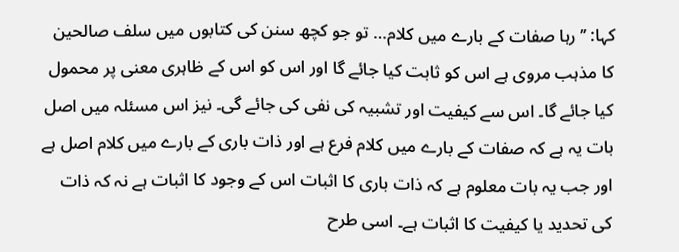کہا: ’’رہا صفات کے بارے میں کلام… تو جو کچھ سنن کی کتابوں میں سلف صالحین کا مذہب مروی ہے اس کو ثابت کیا جائے گا اور اس کو اس کے ظاہری معنی پر محمول کیا جائے گا۔ اس سے کیفیت اور تشبیہ کی نفی کی جائے گی۔ نیز اس مسئلہ میں اصل بات یہ ہے کہ صفات کے بارے میں کلام فرع ہے اور ذات باری کے بارے میں کلام اصل ہے اور جب یہ بات معلوم ہے کہ ذات باری کا اثبات اس کے وجود کا اثبات ہے نہ کہ ذات کی تحدید یا کیفیت کا اثبات ہے۔ اسی طرح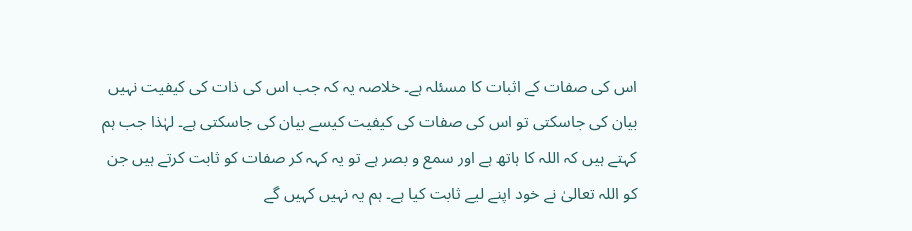اس کی صفات کے اثبات کا مسئلہ ہے۔ خلاصہ یہ کہ جب اس کی ذات کی کیفیت نہیں بیان کی جاسکتی تو اس کی صفات کی کیفیت کیسے بیان کی جاسکتی ہے۔ لہٰذا جب ہم کہتے ہیں کہ اللہ کا ہاتھ ہے اور سمع و بصر ہے تو یہ کہہ کر صفات کو ثابت کرتے ہیں جن کو اللہ تعالیٰ نے خود اپنے لیے ثابت کیا ہے۔ ہم یہ نہیں کہیں گے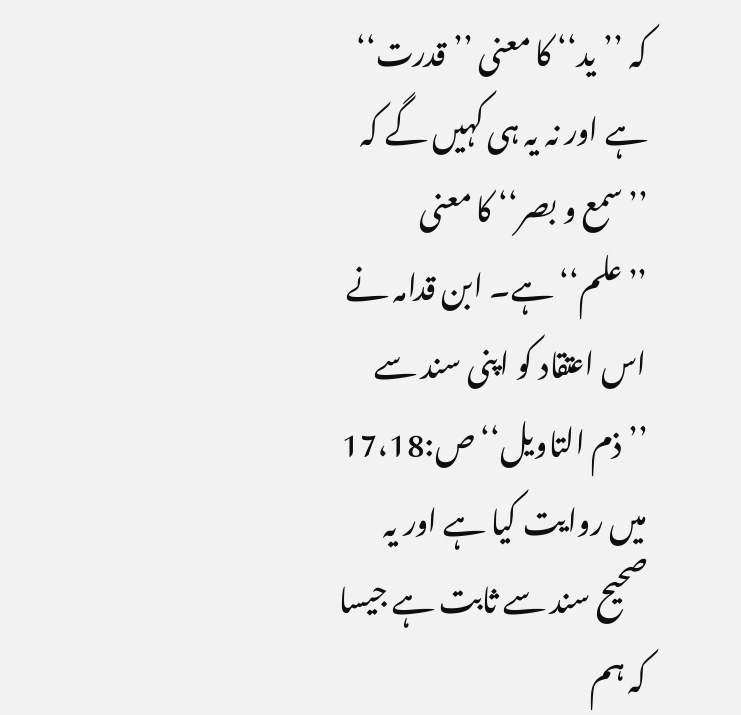کہ ’’ید‘‘ کا معنی ’’قدرت‘‘ ہے اور نہ یہ ہی کہیں گے کہ ’’سمع و بصر‘‘ کا معنی ’’علم‘‘ ہے۔ ابن قدامہ نے اس اعتقاد کو اپنی سند سے ’’ذم التاویل‘‘ ص:17،18 میں روایت کیا ہے اور یہ صحیح سند سے ثابت ہے جیسا کہ ہم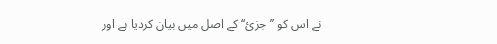نے اس کو ’’جزئ‘‘ کے اصل میں بیان کردیا ہے اور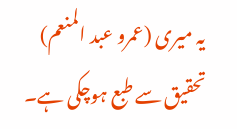یہ میری (عمرو عبد المنعم) تحقیق سے طبع ہوچکی ہے۔